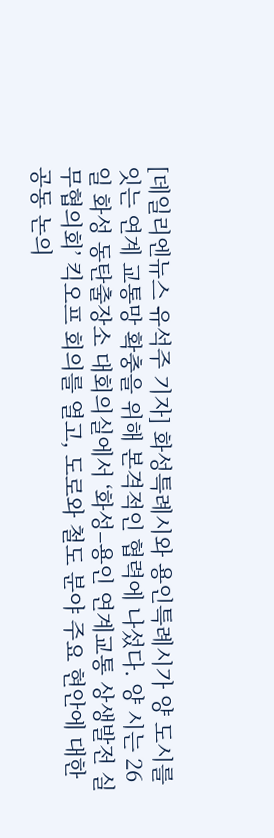[데일리엔뉴스 유석주 기자] 화성특례시와 용인특례시가 양 도시를 잇는 연계 교통망 확충을 위해 본격적인 협력에 나섰다. 양 시는 26일 화성 동탄출장소 대회의실에서 ‘화성–용인 연계교통 상생발전 실무협의회’ 킥오프 회의를 열고, 도로와 철도 분야 주요 현안에 대한 공동 논의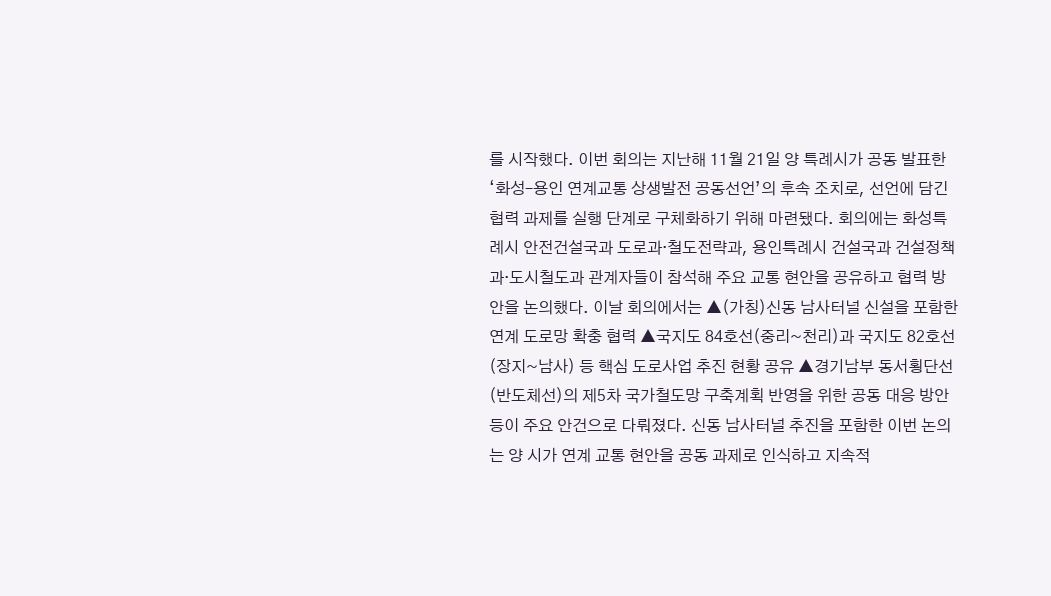를 시작했다. 이번 회의는 지난해 11월 21일 양 특례시가 공동 발표한 ‘화성–용인 연계교통 상생발전 공동선언’의 후속 조치로, 선언에 담긴 협력 과제를 실행 단계로 구체화하기 위해 마련됐다. 회의에는 화성특례시 안전건설국과 도로과·철도전략과, 용인특례시 건설국과 건설정책과·도시철도과 관계자들이 참석해 주요 교통 현안을 공유하고 협력 방안을 논의했다. 이날 회의에서는 ▲(가칭)신동 남사터널 신설을 포함한 연계 도로망 확충 협력 ▲국지도 84호선(중리~천리)과 국지도 82호선(장지~남사) 등 핵심 도로사업 추진 현황 공유 ▲경기남부 동서횡단선(반도체선)의 제5차 국가철도망 구축계획 반영을 위한 공동 대응 방안 등이 주요 안건으로 다뤄졌다. 신동 남사터널 추진을 포함한 이번 논의는 양 시가 연계 교통 현안을 공동 과제로 인식하고 지속적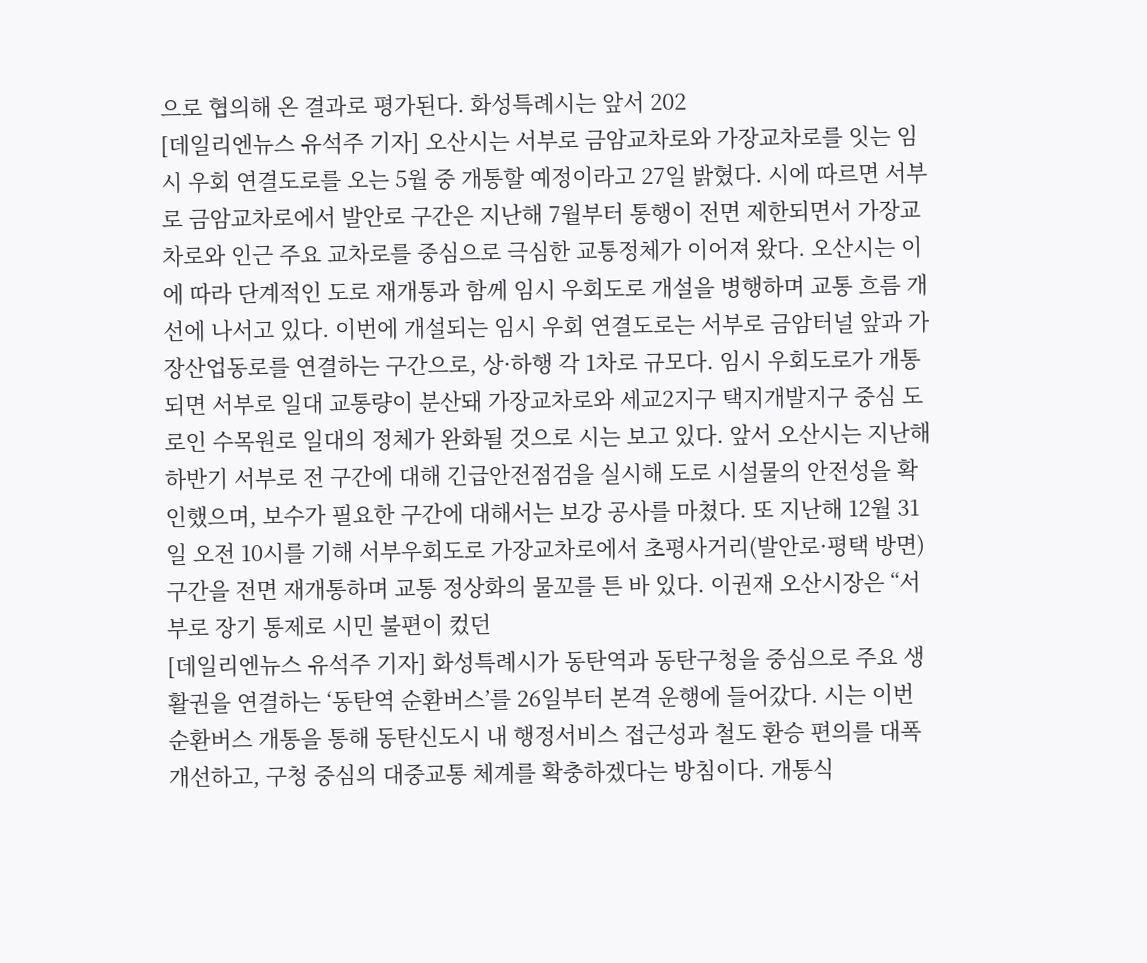으로 협의해 온 결과로 평가된다. 화성특례시는 앞서 202
[데일리엔뉴스 유석주 기자] 오산시는 서부로 금암교차로와 가장교차로를 잇는 임시 우회 연결도로를 오는 5월 중 개통할 예정이라고 27일 밝혔다. 시에 따르면 서부로 금암교차로에서 발안로 구간은 지난해 7월부터 통행이 전면 제한되면서 가장교차로와 인근 주요 교차로를 중심으로 극심한 교통정체가 이어져 왔다. 오산시는 이에 따라 단계적인 도로 재개통과 함께 임시 우회도로 개설을 병행하며 교통 흐름 개선에 나서고 있다. 이번에 개설되는 임시 우회 연결도로는 서부로 금암터널 앞과 가장산업동로를 연결하는 구간으로, 상·하행 각 1차로 규모다. 임시 우회도로가 개통되면 서부로 일대 교통량이 분산돼 가장교차로와 세교2지구 택지개발지구 중심 도로인 수목원로 일대의 정체가 완화될 것으로 시는 보고 있다. 앞서 오산시는 지난해 하반기 서부로 전 구간에 대해 긴급안전점검을 실시해 도로 시설물의 안전성을 확인했으며, 보수가 필요한 구간에 대해서는 보강 공사를 마쳤다. 또 지난해 12월 31일 오전 10시를 기해 서부우회도로 가장교차로에서 초평사거리(발안로·평택 방면) 구간을 전면 재개통하며 교통 정상화의 물꼬를 튼 바 있다. 이권재 오산시장은 “서부로 장기 통제로 시민 불편이 컸던
[데일리엔뉴스 유석주 기자] 화성특례시가 동탄역과 동탄구청을 중심으로 주요 생활권을 연결하는 ‘동탄역 순환버스’를 26일부터 본격 운행에 들어갔다. 시는 이번 순환버스 개통을 통해 동탄신도시 내 행정서비스 접근성과 철도 환승 편의를 대폭 개선하고, 구청 중심의 대중교통 체계를 확충하겠다는 방침이다. 개통식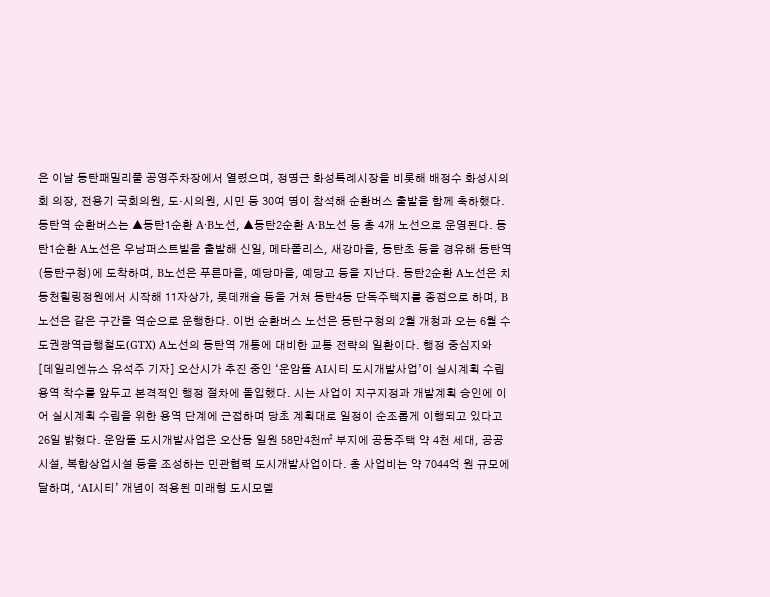은 이날 동탄패밀리풀 공영주차장에서 열렸으며, 정명근 화성특례시장을 비롯해 배정수 화성시의회 의장, 전용기 국회의원, 도·시의원, 시민 등 30여 명이 참석해 순환버스 출발을 함께 축하했다. 동탄역 순환버스는 ▲동탄1순환 A·B노선, ▲동탄2순환 A·B노선 등 총 4개 노선으로 운영된다. 동탄1순환 A노선은 우남퍼스트빌을 출발해 신일, 메타폴리스, 새강마을, 동탄초 등을 경유해 동탄역(동탄구청)에 도착하며, B노선은 푸른마을, 예당마을, 예당고 등을 지난다. 동탄2순환 A노선은 치동천힐링정원에서 시작해 11자상가, 롯데캐슬 등을 거쳐 동탄4동 단독주택지를 종점으로 하며, B노선은 같은 구간을 역순으로 운행한다. 이번 순환버스 노선은 동탄구청의 2월 개청과 오는 6월 수도권광역급행철도(GTX) A노선의 동탄역 개통에 대비한 교통 전략의 일환이다. 행정 중심지와
[데일리엔뉴스 유석주 기자] 오산시가 추진 중인 ‘운암뜰 AI시티 도시개발사업’이 실시계획 수립 용역 착수를 앞두고 본격적인 행정 절차에 돌입했다. 시는 사업이 지구지정과 개발계획 승인에 이어 실시계획 수립을 위한 용역 단계에 근접하며 당초 계획대로 일정이 순조롭게 이행되고 있다고26일 밝혔다. 운암뜰 도시개발사업은 오산동 일원 58만4천㎡ 부지에 공동주택 약 4천 세대, 공공시설, 복합상업시설 등을 조성하는 민관협력 도시개발사업이다. 총 사업비는 약 7044억 원 규모에 달하며, ‘AI시티’ 개념이 적용된 미래형 도시모델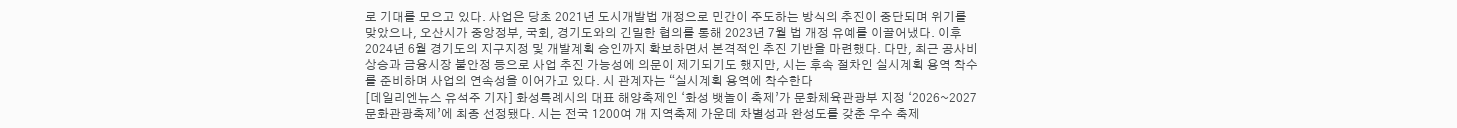로 기대를 모으고 있다. 사업은 당초 2021년 도시개발법 개정으로 민간이 주도하는 방식의 추진이 중단되며 위기를 맞았으나, 오산시가 중앙정부, 국회, 경기도와의 긴밀한 협의를 통해 2023년 7월 법 개정 유예를 이끌어냈다. 이후 2024년 6월 경기도의 지구지정 및 개발계획 승인까지 확보하면서 본격적인 추진 기반을 마련했다. 다만, 최근 공사비 상승과 금융시장 불안정 등으로 사업 추진 가능성에 의문이 제기되기도 했지만, 시는 후속 절차인 실시계획 용역 착수를 준비하며 사업의 연속성을 이어가고 있다. 시 관계자는 “실시계획 용역에 착수한다
[데일리엔뉴스 유석주 기자] 화성특례시의 대표 해양축제인 ‘화성 뱃놀이 축제’가 문화체육관광부 지정 ‘2026~2027 문화관광축제’에 최종 선정됐다. 시는 전국 1200여 개 지역축제 가운데 차별성과 완성도를 갖춘 우수 축제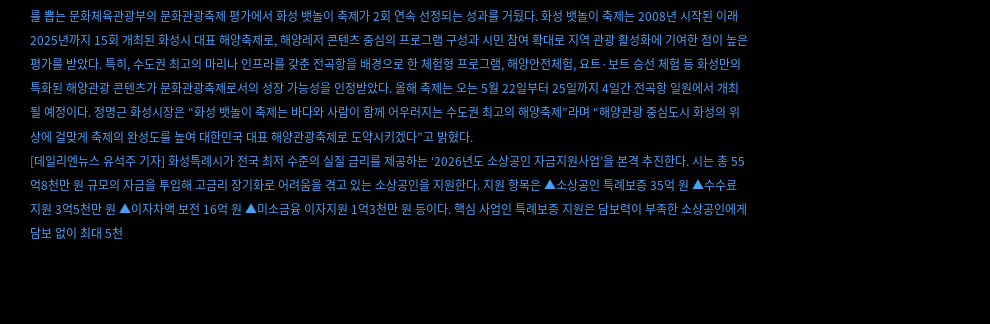를 뽑는 문화체육관광부의 문화관광축제 평가에서 화성 뱃놀이 축제가 2회 연속 선정되는 성과를 거뒀다. 화성 뱃놀이 축제는 2008년 시작된 이래 2025년까지 15회 개최된 화성시 대표 해양축제로, 해양레저 콘텐츠 중심의 프로그램 구성과 시민 참여 확대로 지역 관광 활성화에 기여한 점이 높은 평가를 받았다. 특히, 수도권 최고의 마리나 인프라를 갖춘 전곡항을 배경으로 한 체험형 프로그램, 해양안전체험, 요트·보트 승선 체험 등 화성만의 특화된 해양관광 콘텐츠가 문화관광축제로서의 성장 가능성을 인정받았다. 올해 축제는 오는 5월 22일부터 25일까지 4일간 전곡항 일원에서 개최될 예정이다. 정명근 화성시장은 “화성 뱃놀이 축제는 바다와 사람이 함께 어우러지는 수도권 최고의 해양축제”라며 “해양관광 중심도시 화성의 위상에 걸맞게 축제의 완성도를 높여 대한민국 대표 해양관광축제로 도약시키겠다”고 밝혔다.
[데일리엔뉴스 유석주 기자] 화성특례시가 전국 최저 수준의 실질 금리를 제공하는 ‘2026년도 소상공인 자금지원사업’을 본격 추진한다. 시는 총 55억8천만 원 규모의 자금을 투입해 고금리 장기화로 어려움을 겪고 있는 소상공인을 지원한다. 지원 항목은 ▲소상공인 특례보증 35억 원 ▲수수료 지원 3억5천만 원 ▲이자차액 보전 16억 원 ▲미소금융 이자지원 1억3천만 원 등이다. 핵심 사업인 특례보증 지원은 담보력이 부족한 소상공인에게 담보 없이 최대 5천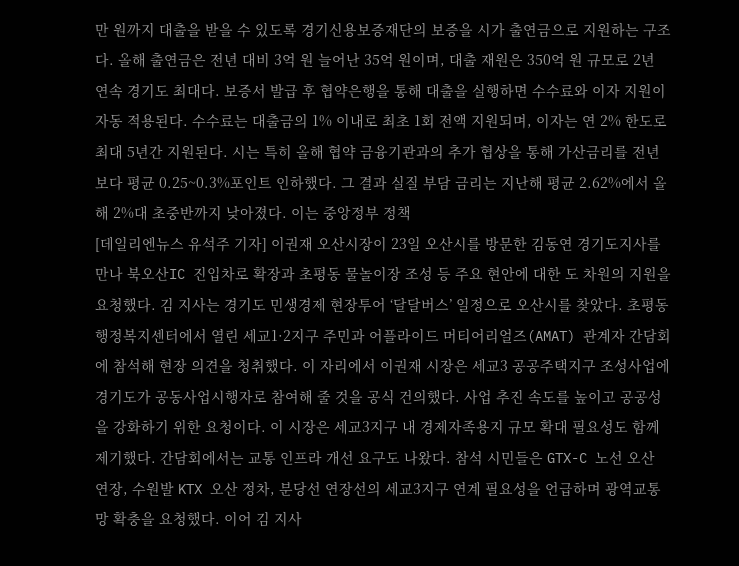만 원까지 대출을 받을 수 있도록 경기신용보증재단의 보증을 시가 출연금으로 지원하는 구조다. 올해 출연금은 전년 대비 3억 원 늘어난 35억 원이며, 대출 재원은 350억 원 규모로 2년 연속 경기도 최대다. 보증서 발급 후 협약은행을 통해 대출을 실행하면 수수료와 이자 지원이 자동 적용된다. 수수료는 대출금의 1% 이내로 최초 1회 전액 지원되며, 이자는 연 2% 한도로 최대 5년간 지원된다. 시는 특히 올해 협약 금융기관과의 추가 협상을 통해 가산금리를 전년보다 평균 0.25~0.3%포인트 인하했다. 그 결과 실질 부담 금리는 지난해 평균 2.62%에서 올해 2%대 초중반까지 낮아졌다. 이는 중앙정부 정책
[데일리엔뉴스 유석주 기자] 이권재 오산시장이 23일 오산시를 방문한 김동연 경기도지사를 만나 북오산IC 진입차로 확장과 초평동 물놀이장 조성 등 주요 현안에 대한 도 차원의 지원을 요청했다. 김 지사는 경기도 민생경제 현장투어 ‘달달버스’ 일정으로 오산시를 찾았다. 초평동 행정복지센터에서 열린 세교1·2지구 주민과 어플라이드 머티어리얼즈(AMAT) 관계자 간담회에 참석해 현장 의견을 청취했다. 이 자리에서 이권재 시장은 세교3 공공주택지구 조성사업에 경기도가 공동사업시행자로 참여해 줄 것을 공식 건의했다. 사업 추진 속도를 높이고 공공성을 강화하기 위한 요청이다. 이 시장은 세교3지구 내 경제자족용지 규모 확대 필요성도 함께 제기했다. 간담회에서는 교통 인프라 개선 요구도 나왔다. 참석 시민들은 GTX-C 노선 오산 연장, 수원발 KTX 오산 정차, 분당선 연장선의 세교3지구 연계 필요성을 언급하며 광역교통망 확충을 요청했다. 이어 김 지사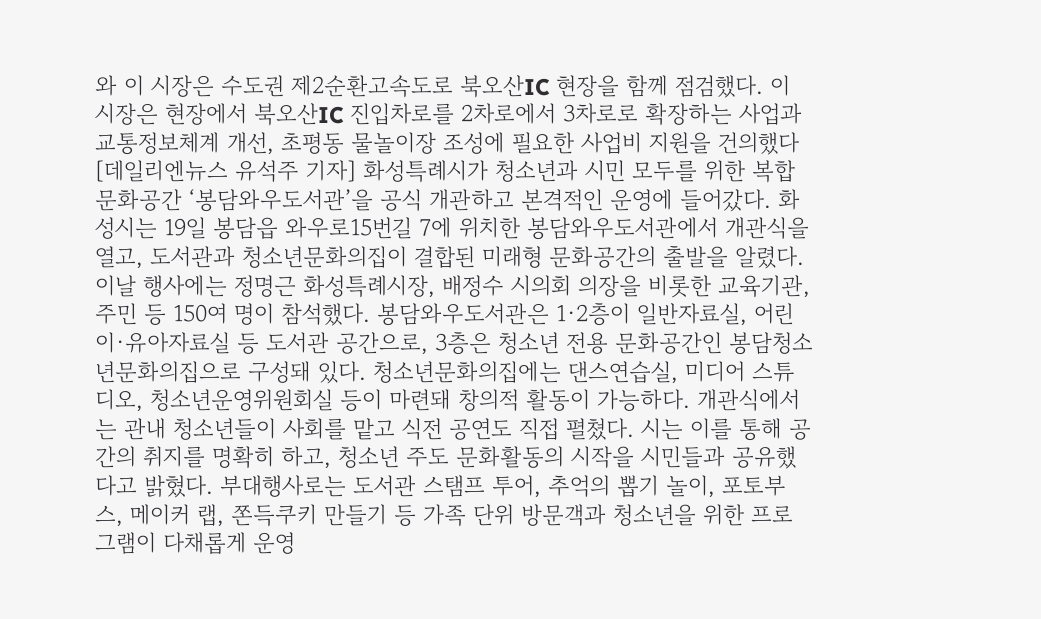와 이 시장은 수도권 제2순환고속도로 북오산IC 현장을 함께 점검했다. 이 시장은 현장에서 북오산IC 진입차로를 2차로에서 3차로로 확장하는 사업과 교통정보체계 개선, 초평동 물놀이장 조성에 필요한 사업비 지원을 건의했다
[데일리엔뉴스 유석주 기자] 화성특례시가 청소년과 시민 모두를 위한 복합문화공간 ‘봉담와우도서관’을 공식 개관하고 본격적인 운영에 들어갔다. 화성시는 19일 봉담읍 와우로15번길 7에 위치한 봉담와우도서관에서 개관식을 열고, 도서관과 청소년문화의집이 결합된 미래형 문화공간의 출발을 알렸다. 이날 행사에는 정명근 화성특례시장, 배정수 시의회 의장을 비롯한 교육기관, 주민 등 150여 명이 참석했다. 봉담와우도서관은 1·2층이 일반자료실, 어린이·유아자료실 등 도서관 공간으로, 3층은 청소년 전용 문화공간인 봉담청소년문화의집으로 구성돼 있다. 청소년문화의집에는 댄스연습실, 미디어 스튜디오, 청소년운영위원회실 등이 마련돼 창의적 활동이 가능하다. 개관식에서는 관내 청소년들이 사회를 맡고 식전 공연도 직접 펼쳤다. 시는 이를 통해 공간의 취지를 명확히 하고, 청소년 주도 문화활동의 시작을 시민들과 공유했다고 밝혔다. 부대행사로는 도서관 스탬프 투어, 추억의 뽑기 놀이, 포토부스, 메이커 랩, 쫀득쿠키 만들기 등 가족 단위 방문객과 청소년을 위한 프로그램이 다채롭게 운영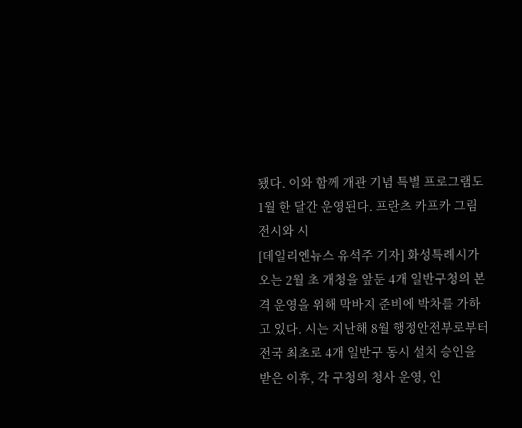됐다. 이와 함께 개관 기념 특별 프로그램도 1월 한 달간 운영된다. 프란츠 카프카 그림 전시와 시
[데일리엔뉴스 유석주 기자] 화성특례시가 오는 2월 초 개청을 앞둔 4개 일반구청의 본격 운영을 위해 막바지 준비에 박차를 가하고 있다. 시는 지난해 8월 행정안전부로부터 전국 최초로 4개 일반구 동시 설치 승인을 받은 이후, 각 구청의 청사 운영, 인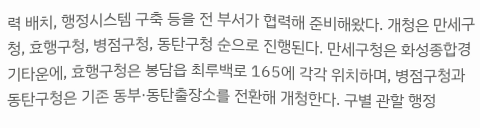력 배치, 행정시스템 구축 등을 전 부서가 협력해 준비해왔다. 개청은 만세구청, 효행구청, 병점구청, 동탄구청 순으로 진행된다. 만세구청은 화성종합경기타운에, 효행구청은 봉담읍 최루백로 165에 각각 위치하며, 병점구청과 동탄구청은 기존 동부·동탄출장소를 전환해 개청한다. 구별 관할 행정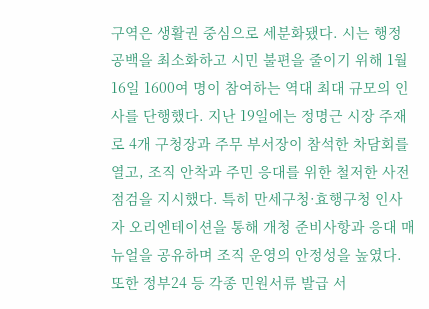구역은 생활권 중심으로 세분화됐다. 시는 행정 공백을 최소화하고 시민 불편을 줄이기 위해 1월 16일 1600여 명이 참여하는 역대 최대 규모의 인사를 단행했다. 지난 19일에는 정명근 시장 주재로 4개 구청장과 주무 부서장이 참석한 차담회를 열고, 조직 안착과 주민 응대를 위한 철저한 사전 점검을 지시했다. 특히 만세구청·효행구청 인사자 오리엔테이션을 통해 개청 준비사항과 응대 매뉴얼을 공유하며 조직 운영의 안정성을 높였다. 또한 정부24 등 각종 민원서류 발급 서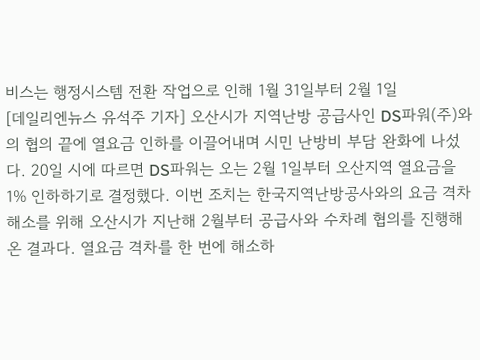비스는 행정시스템 전환 작업으로 인해 1월 31일부터 2월 1일
[데일리엔뉴스 유석주 기자] 오산시가 지역난방 공급사인 DS파워(주)와의 협의 끝에 열요금 인하를 이끌어내며 시민 난방비 부담 완화에 나섰다. 20일 시에 따르면 DS파워는 오는 2월 1일부터 오산지역 열요금을 1% 인하하기로 결정했다. 이번 조치는 한국지역난방공사와의 요금 격차 해소를 위해 오산시가 지난해 2월부터 공급사와 수차례 협의를 진행해온 결과다. 열요금 격차를 한 번에 해소하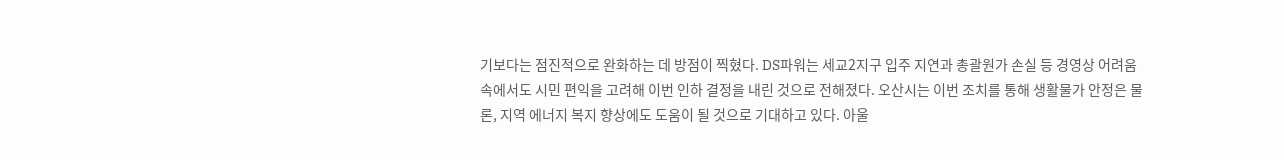기보다는 점진적으로 완화하는 데 방점이 찍혔다. DS파워는 세교2지구 입주 지연과 총괄원가 손실 등 경영상 어려움 속에서도 시민 편익을 고려해 이번 인하 결정을 내린 것으로 전해졌다. 오산시는 이번 조치를 통해 생활물가 안정은 물론, 지역 에너지 복지 향상에도 도움이 될 것으로 기대하고 있다. 아울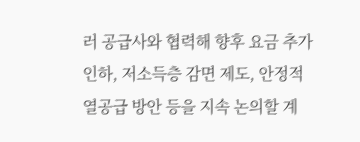러 공급사와 협력해 향후 요금 추가 인하, 저소득층 감면 제도, 안정적 열공급 방안 등을 지속 논의할 계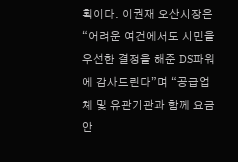획이다. 이권재 오산시장은 “어려운 여건에서도 시민을 우선한 결정을 해준 DS파워에 감사드린다”며 “공급업체 및 유관기관과 함께 요금 안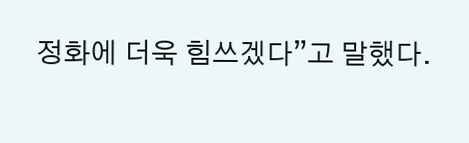정화에 더욱 힘쓰겠다”고 말했다.